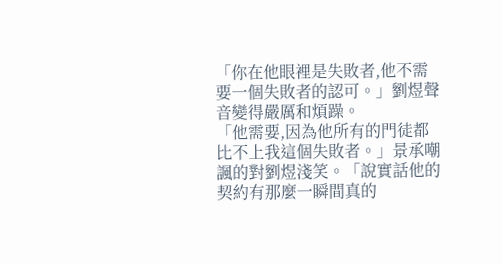「你在他眼裡是失敗者,他不需要一個失敗者的認可。」劉煜聲音變得嚴厲和煩躁。
「他需要,因為他所有的門徒都比不上我這個失敗者。」景承嘲諷的對劉煜淺笑。「說實話他的契約有那麼一瞬間真的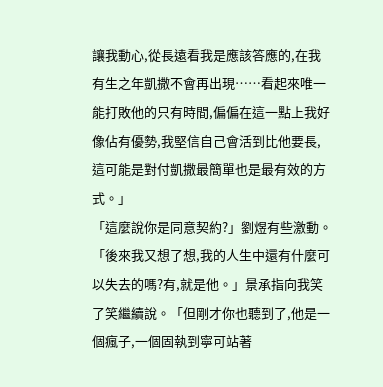讓我動心,從長遠看我是應該答應的,在我有生之年凱撒不會再出現……看起來唯一能打敗他的只有時間,偏偏在這一點上我好像佔有優勢,我堅信自己會活到比他要長,這可能是對付凱撒最簡單也是最有效的方式。」
「這麼說你是同意契約?」劉煜有些激動。
「後來我又想了想,我的人生中還有什麼可以失去的嗎?有,就是他。」景承指向我笑了笑繼續說。「但剛才你也聽到了,他是一個瘋子,一個固執到寧可站著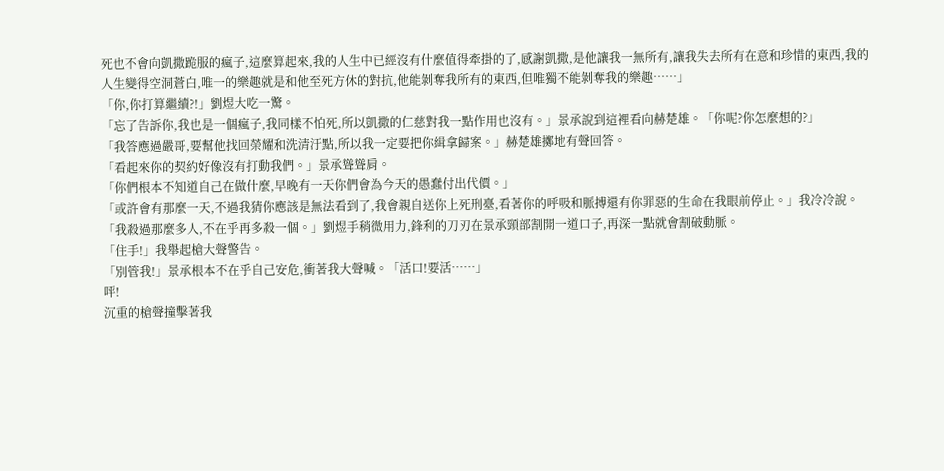死也不會向凱撒跪服的瘋子,這麼算起來,我的人生中已經沒有什麼值得牽掛的了,感謝凱撒,是他讓我一無所有,讓我失去所有在意和珍惜的東西,我的人生變得空洞蒼白,唯一的樂趣就是和他至死方休的對抗,他能剝奪我所有的東西,但唯獨不能剝奪我的樂趣……」
「你,你打算繼續?!」劉煜大吃一驚。
「忘了告訴你,我也是一個瘋子,我同樣不怕死,所以凱撒的仁慈對我一點作用也沒有。」景承說到這裡看向赫楚雄。「你呢?你怎麼想的?」
「我答應過嚴哥,要幫他找回榮耀和洗清汙點,所以我一定要把你緝拿歸案。」赫楚雄擲地有聲回答。
「看起來你的契約好像沒有打動我們。」景承聳聳肩。
「你們根本不知道自己在做什麼,早晚有一天你們會為今天的愚蠢付出代價。」
「或許會有那麼一天,不過我猜你應該是無法看到了,我會親自送你上死刑臺,看著你的呼吸和脈搏還有你罪惡的生命在我眼前停止。」我冷冷說。
「我殺過那麼多人,不在乎再多殺一個。」劉煜手稍微用力,鋒利的刀刃在景承頸部割開一道口子,再深一點就會割破動脈。
「住手!」我舉起槍大聲警告。
「別管我!」景承根本不在乎自己安危,衝著我大聲喊。「活口!要活……」
呯!
沉重的槍聲撞擊著我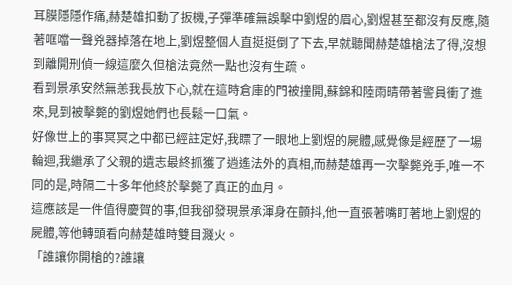耳膜隱隱作痛,赫楚雄扣動了扳機,子彈準確無誤擊中劉煜的眉心,劉煜甚至都沒有反應,隨著哐噹一聲兇器掉落在地上,劉煜整個人直挺挺倒了下去,早就聽聞赫楚雄槍法了得,沒想到離開刑偵一線這麼久但槍法竟然一點也沒有生疏。
看到景承安然無恙我長放下心,就在這時倉庫的門被撞開,蘇錦和陸雨晴帶著警員衝了進來,見到被擊斃的劉煜她們也長鬆一口氣。
好像世上的事冥冥之中都已經註定好,我瞟了一眼地上劉煜的屍體,感覺像是經歷了一場輪迴,我繼承了父親的遺志最終抓獲了逍遙法外的真相,而赫楚雄再一次擊斃兇手,唯一不同的是,時隔二十多年他終於擊斃了真正的血月。
這應該是一件值得慶賀的事,但我卻發現景承渾身在顫抖,他一直張著嘴盯著地上劉煜的屍體,等他轉頭看向赫楚雄時雙目濺火。
「誰讓你開槍的?誰讓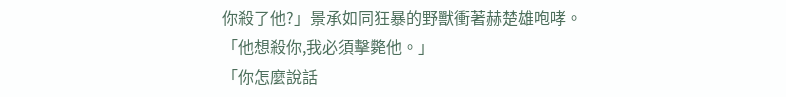你殺了他?」景承如同狂暴的野獸衝著赫楚雄咆哮。
「他想殺你,我必須擊斃他。」
「你怎麼說話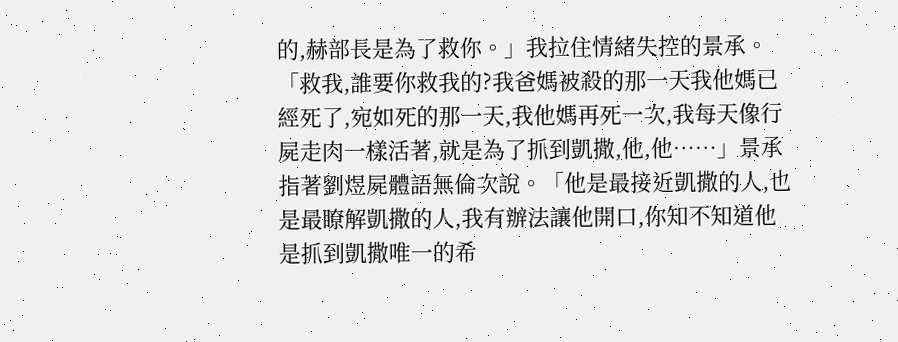的,赫部長是為了救你。」我拉住情緒失控的景承。
「救我,誰要你救我的?我爸媽被殺的那一天我他媽已經死了,宛如死的那一天,我他媽再死一次,我每天像行屍走肉一樣活著,就是為了抓到凱撒,他,他……」景承指著劉煜屍體語無倫次說。「他是最接近凱撒的人,也是最瞭解凱撒的人,我有辦法讓他開口,你知不知道他是抓到凱撒唯一的希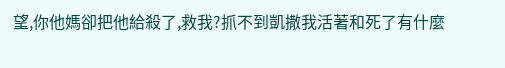望,你他媽卻把他給殺了,救我?抓不到凱撒我活著和死了有什麼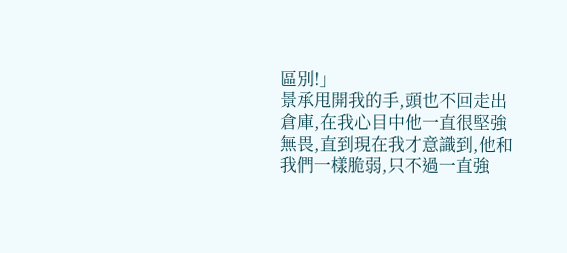區別!」
景承甩開我的手,頭也不回走出倉庫,在我心目中他一直很堅強無畏,直到現在我才意識到,他和我們一樣脆弱,只不過一直強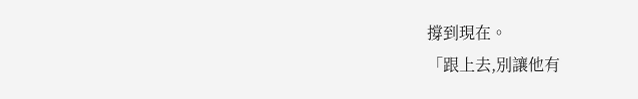撐到現在。
「跟上去,別讓他有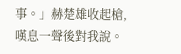事。」赫楚雄收起槍,嘆息一聲後對我說。